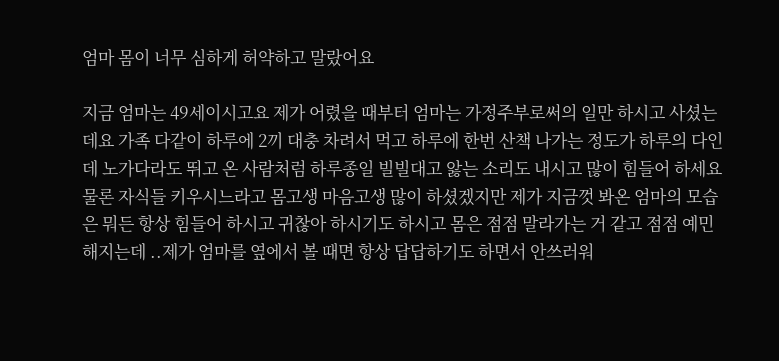엄마 몸이 너무 심하게 허약하고 말랐어요

지금 엄마는 49세이시고요 제가 어렸을 때부터 엄마는 가정주부로써의 일만 하시고 사셨는데요 가족 다같이 하루에 2끼 대충 차려서 먹고 하루에 한번 산책 나가는 정도가 하루의 다인데 노가다라도 뛰고 온 사람처럼 하루종일 빌빌대고 앓는 소리도 내시고 많이 힘들어 하세요 물론 자식들 키우시느라고 몸고생 마음고생 많이 하셨겠지만 제가 지금껏 봐온 엄마의 모습은 뭐든 항상 힘들어 하시고 귀찮아 하시기도 하시고 몸은 점점 말라가는 거 같고 점점 예민해지는데 ..제가 엄마를 옆에서 볼 때면 항상 답답하기도 하면서 안쓰러워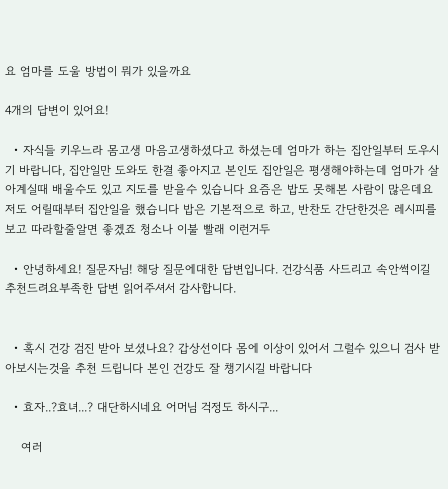요 엄마를 도울 방법이 뭐가 있을까요

4개의 답변이 있어요!

  • 자식들 키우느라 몸고생 마음고생하셨다고 하셨는데 엄마가 하는 집안일부터 도우시기 바랍니다, 집안일만 도와도 한결 좋아지고 본인도 집안일은 평생해야하는데 엄마가 살아계실때 배울수도 있고 지도를 받을수 있습니다 요즘은 밥도 못해본 사람이 많은데요 저도 어릴때부터 집안일을 했습니다 밥은 기본적으로 하고, 반찬도 간단한것은 레시피를 보고 따라할줄알면 좋겠죠 청소나 이불 빨래 이런거두

  • 안녕하세요! 질문자님! 해당 질문에대한 답변입니다. 건강식품 사드리고 속안썩이길 추천드려요부족한 답변 읽어주셔서 감사합니다.


  • 혹시 건강 검진 받아 보셨나요? 갑상선이다 몸에 이상이 있어서 그럴수 있으니 검사 받아보시는것을 추천 드립니다 본인 건강도 잘 챙기시길 바랍니다

  • 효자..?효녀...? 대단하시네요 어머님 걱정도 하시구...

    여러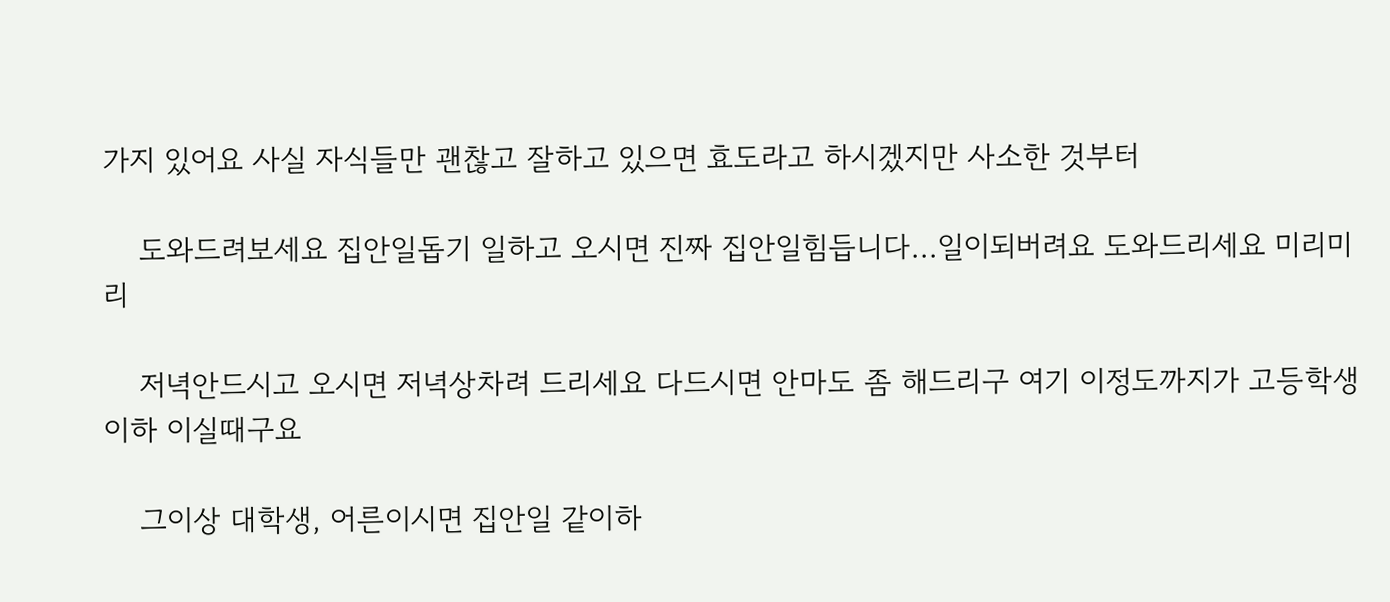가지 있어요 사실 자식들만 괜찮고 잘하고 있으면 효도라고 하시겠지만 사소한 것부터

    도와드려보세요 집안일돕기 일하고 오시면 진짜 집안일힘듭니다...일이되버려요 도와드리세요 미리미리

    저녁안드시고 오시면 저녁상차려 드리세요 다드시면 안마도 좀 해드리구 여기 이정도까지가 고등학생이하 이실때구요

    그이상 대학생, 어른이시면 집안일 같이하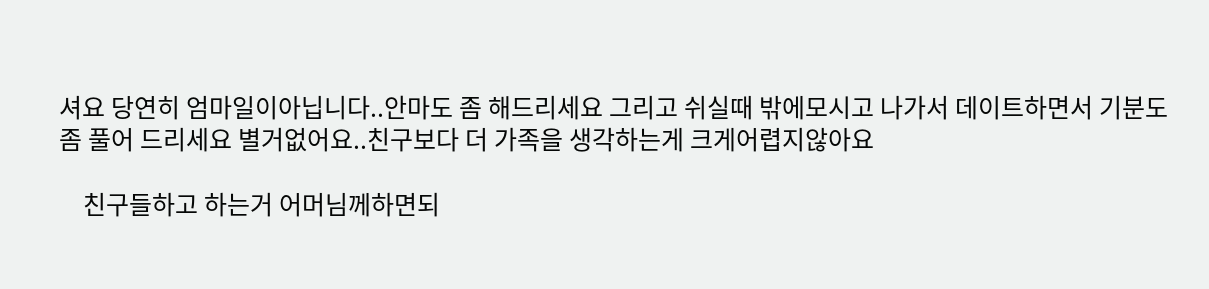셔요 당연히 엄마일이아닙니다..안마도 좀 해드리세요 그리고 쉬실때 밖에모시고 나가서 데이트하면서 기분도 좀 풀어 드리세요 별거없어요..친구보다 더 가족을 생각하는게 크게어렵지않아요

    친구들하고 하는거 어머님께하면되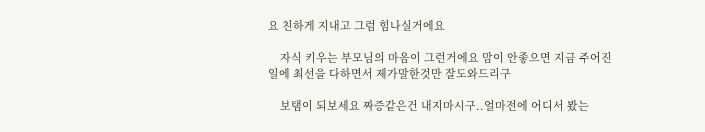요 친하게 지내고 그럼 힘나실거에요

    자식 키우는 부모님의 마음이 그런거에요 맘이 안좋으면 지금 주어진일에 최선을 다하면서 제가말한것만 잘도와드리구

    보탬이 되보세요 짜증같은건 내지마시구..얼마전에 어디서 봤는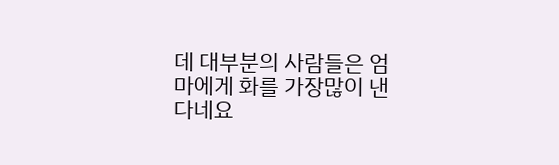데 대부분의 사람들은 엄마에게 화를 가장많이 낸다네요